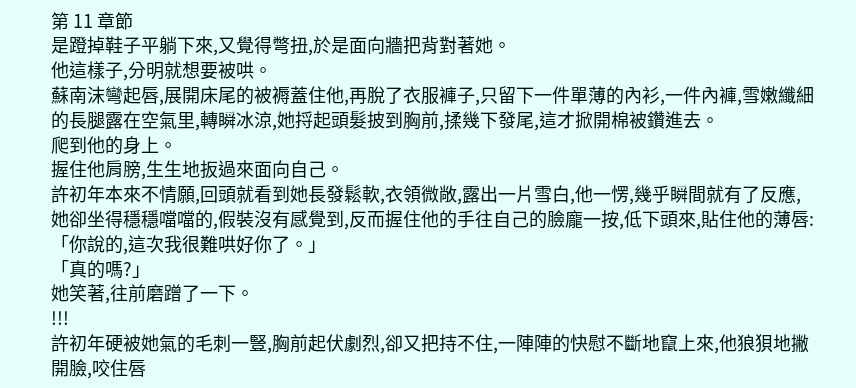第 11 章節
是蹬掉鞋子平躺下來,又覺得彆扭,於是面向牆把背對著她。
他這樣子,分明就想要被哄。
蘇南沫彎起唇,展開床尾的被褥蓋住他,再脫了衣服褲子,只留下一件單薄的內衫,一件內褲,雪嫩纖細的長腿露在空氣里,轉瞬冰涼,她捋起頭髮披到胸前,揉幾下發尾,這才掀開棉被鑽進去。
爬到他的身上。
握住他肩膀,生生地扳過來面向自己。
許初年本來不情願,回頭就看到她長發鬆軟,衣領微敞,露出一片雪白,他一愣,幾乎瞬間就有了反應,她卻坐得穩穩噹噹的,假裝沒有感覺到,反而握住他的手往自己的臉龐一按,低下頭來,貼住他的薄唇:「你說的,這次我很難哄好你了。」
「真的嗎?」
她笑著,往前磨蹭了一下。
!!!
許初年硬被她氣的毛刺一豎,胸前起伏劇烈,卻又把持不住,一陣陣的快慰不斷地竄上來,他狼狽地撇開臉,咬住唇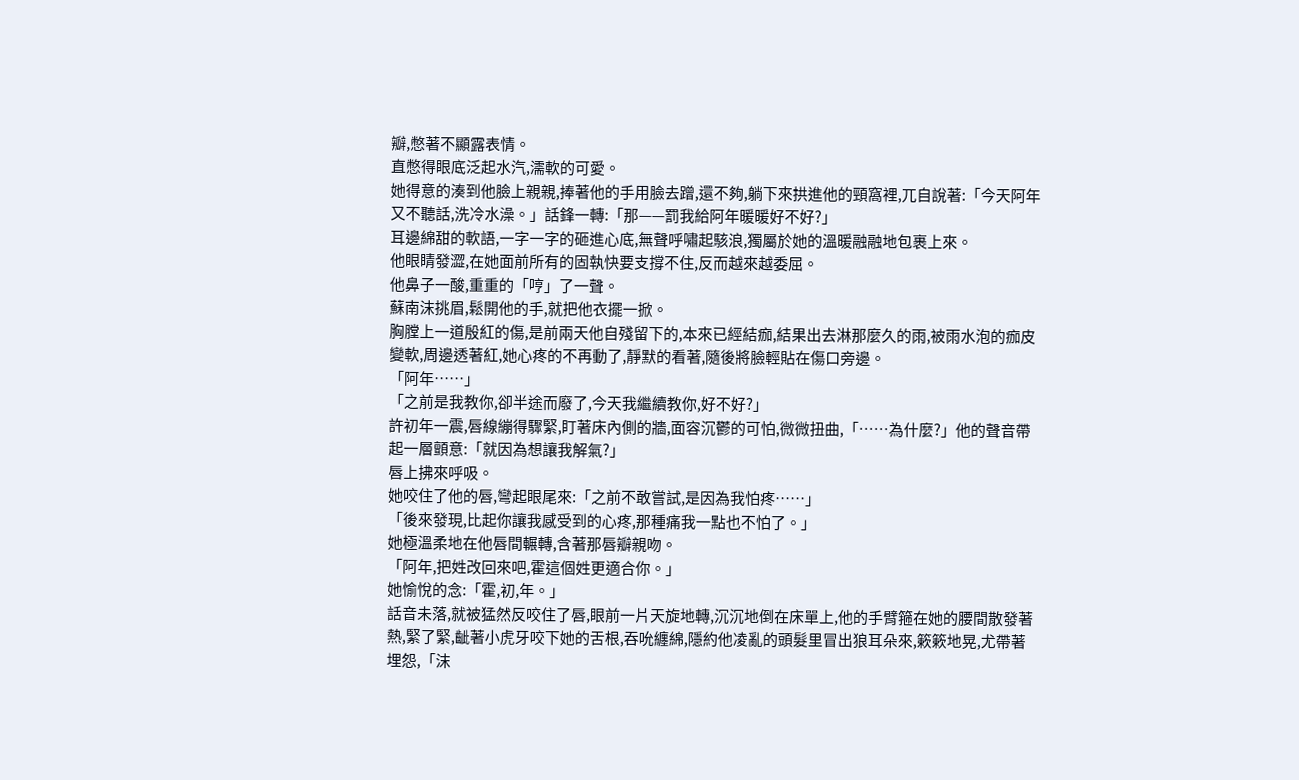瓣,憋著不顯露表情。
直憋得眼底泛起水汽,濡軟的可愛。
她得意的湊到他臉上親親,捧著他的手用臉去蹭,還不夠,躺下來拱進他的頸窩裡,兀自說著:「今天阿年又不聽話,洗冷水澡。」話鋒一轉:「那——罰我給阿年暖暖好不好?」
耳邊綿甜的軟語,一字一字的砸進心底,無聲呼嘯起駭浪,獨屬於她的溫暖融融地包裹上來。
他眼睛發澀,在她面前所有的固執快要支撐不住,反而越來越委屈。
他鼻子一酸,重重的「哼」了一聲。
蘇南沫挑眉,鬆開他的手,就把他衣擺一掀。
胸膛上一道殷紅的傷,是前兩天他自殘留下的,本來已經結痂,結果出去淋那麼久的雨,被雨水泡的痂皮變軟,周邊透著紅,她心疼的不再動了,靜默的看著,隨後將臉輕貼在傷口旁邊。
「阿年……」
「之前是我教你,卻半途而廢了,今天我繼續教你,好不好?」
許初年一震,唇線繃得驟緊,盯著床內側的牆,面容沉鬱的可怕,微微扭曲,「……為什麼?」他的聲音帶起一層顫意:「就因為想讓我解氣?」
唇上拂來呼吸。
她咬住了他的唇,彎起眼尾來:「之前不敢嘗試,是因為我怕疼……」
「後來發現,比起你讓我感受到的心疼,那種痛我一點也不怕了。」
她極溫柔地在他唇間輾轉,含著那唇瓣親吻。
「阿年,把姓改回來吧,霍這個姓更適合你。」
她愉悅的念:「霍,初,年。」
話音未落,就被猛然反咬住了唇,眼前一片天旋地轉,沉沉地倒在床單上,他的手臂箍在她的腰間散發著熱,緊了緊,齜著小虎牙咬下她的舌根,吞吮纏綿,隱約他凌亂的頭髮里冒出狼耳朵來,簌簌地晃,尤帶著埋怨,「沫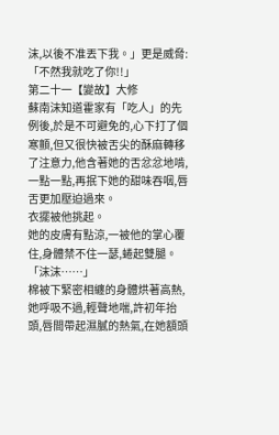沫,以後不准丟下我。」更是威脅:「不然我就吃了你!!」
第二十一【變故】大修
蘇南沫知道霍家有「吃人」的先例後,於是不可避免的,心下打了個寒顫,但又很快被舌尖的酥麻轉移了注意力,他含著她的舌忿忿地啃,一點一點,再抿下她的甜味吞咽,唇舌更加壓迫過來。
衣擺被他挑起。
她的皮膚有點涼,一被他的掌心覆住,身體禁不住一瑟,蜷起雙腿。
「沫沫……」
棉被下緊密相纏的身體烘著高熱,她呼吸不過,輕聲地喘,許初年抬頭,唇間帶起濕膩的熱氣,在她額頭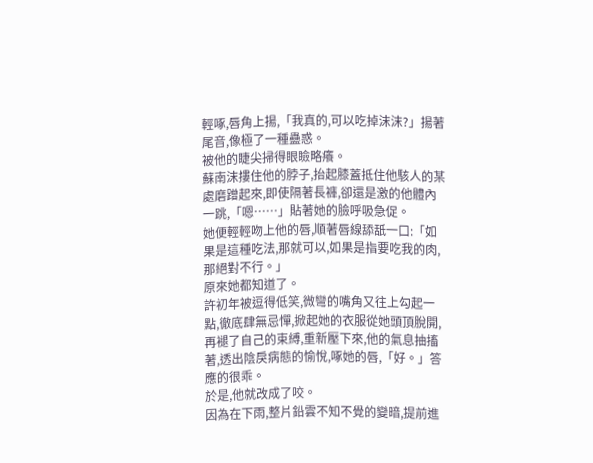輕啄,唇角上揚,「我真的,可以吃掉沫沫?」揚著尾音,像極了一種蠱惑。
被他的睫尖掃得眼瞼略癢。
蘇南沫摟住他的脖子,抬起膝蓋抵住他駭人的某處磨蹭起來,即使隔著長褲,卻還是激的他體內一跳,「嗯……」貼著她的臉呼吸急促。
她便輕輕吻上他的唇,順著唇線舔舐一口:「如果是這種吃法,那就可以,如果是指要吃我的肉,那絕對不行。」
原來她都知道了。
許初年被逗得低笑,微彎的嘴角又往上勾起一點,徹底肆無忌憚,掀起她的衣服從她頭頂脫開,再褪了自己的束縛,重新壓下來,他的氣息抽搐著,透出陰戾病態的愉悅,啄她的唇,「好。」答應的很乖。
於是,他就改成了咬。
因為在下雨,整片鉛雲不知不覺的變暗,提前進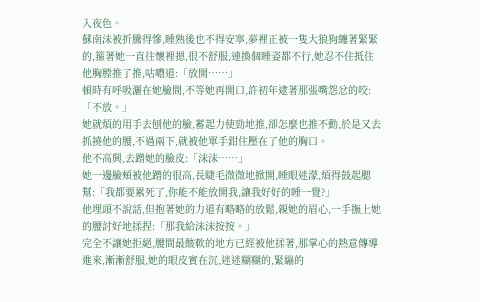入夜色。
蘇南沫被折騰得慘,睡熟後也不得安寧,夢裡正被一隻大狼狗纏著緊緊的,箍著她一直往懷裡摁,很不舒服,連換個睡姿都不行,她忍不住抵住他胸膛推了推,咕噥道:「放開……」
頓時有呼吸灑在她臉間,不等她再開口,許初年逮著那張嘴怨忿的咬:「不放。」
她就煩的用手去刨他的臉,蓄起力使勁地推,卻怎麼也推不動,於是又去抓撓他的腰,不過兩下,就被他單手鉗住壓在了他的胸口。
他不高興,去蹭她的臉皮:「沫沫……」
她一邊臉頰被他蹭的很高,長睫毛微微地掀開,睡眼迷濛,煩得鼓起腮幫:「我都要累死了,你能不能放開我,讓我好好的睡一覺?」
他埋頭不說話,但抱著她的力道有略略的放鬆,親她的眉心,一手撫上她的腰討好地揉捏:「那我給沫沫按按。」
完全不讓她拒絕,腰間最酸軟的地方已經被他揉著,那掌心的熱意傳導進來,漸漸舒服,她的眼皮實在沉,迷迷糊糊的,緊繃的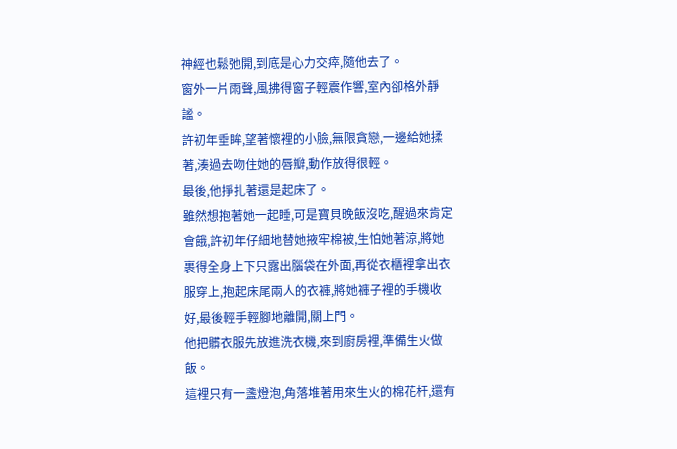神經也鬆弛開,到底是心力交瘁,隨他去了。
窗外一片雨聲,風拂得窗子輕震作響,室內卻格外靜謐。
許初年垂眸,望著懷裡的小臉,無限貪戀,一邊給她揉著,湊過去吻住她的唇瓣,動作放得很輕。
最後,他掙扎著還是起床了。
雖然想抱著她一起睡,可是寶貝晚飯沒吃,醒過來肯定會餓,許初年仔細地替她掖牢棉被,生怕她著涼,將她裹得全身上下只露出腦袋在外面,再從衣櫃裡拿出衣服穿上,抱起床尾兩人的衣褲,將她褲子裡的手機收好,最後輕手輕腳地離開,關上門。
他把髒衣服先放進洗衣機,來到廚房裡,準備生火做飯。
這裡只有一盞燈泡,角落堆著用來生火的棉花杆,還有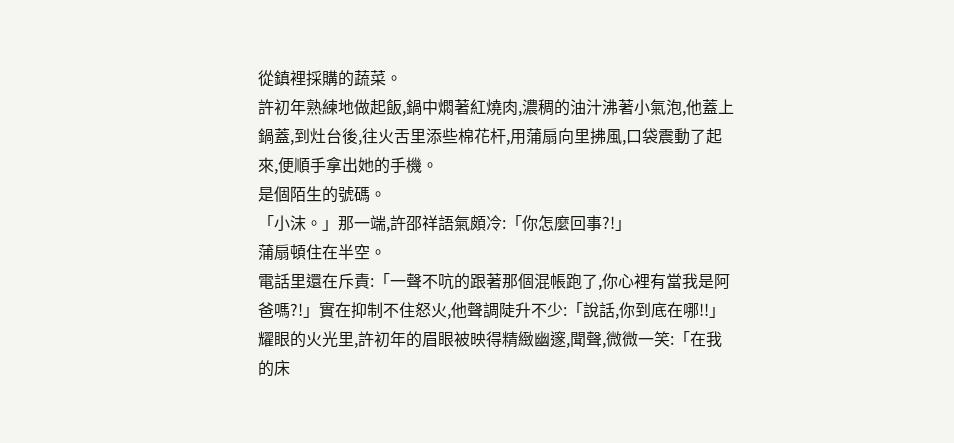從鎮裡採購的蔬菜。
許初年熟練地做起飯,鍋中燜著紅燒肉,濃稠的油汁沸著小氣泡,他蓋上鍋蓋,到灶台後,往火舌里添些棉花杆,用蒲扇向里拂風,口袋震動了起來,便順手拿出她的手機。
是個陌生的號碼。
「小沫。」那一端,許邵祥語氣頗冷:「你怎麼回事?!」
蒲扇頓住在半空。
電話里還在斥責:「一聲不吭的跟著那個混帳跑了,你心裡有當我是阿爸嗎?!」實在抑制不住怒火,他聲調陡升不少:「說話,你到底在哪!!」
耀眼的火光里,許初年的眉眼被映得精緻幽邃,聞聲,微微一笑:「在我的床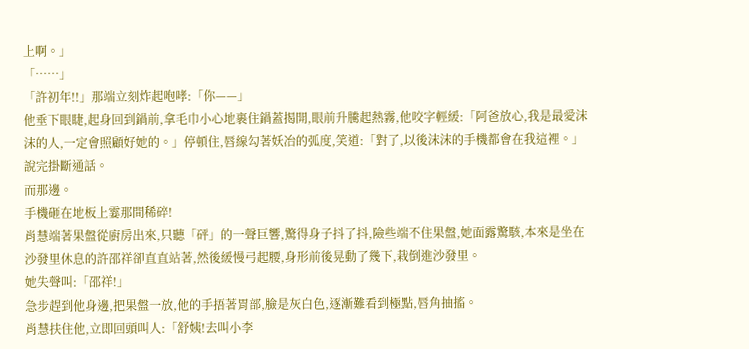上啊。」
「……」
「許初年!!」那端立刻炸起咆哮:「你——」
他垂下眼睫,起身回到鍋前,拿毛巾小心地裹住鍋蓋揭開,眼前升騰起熱霧,他咬字輕緩:「阿爸放心,我是最愛沫沫的人,一定會照顧好她的。」停頓住,唇線勾著妖冶的弧度,笑道:「對了,以後沫沫的手機都會在我這裡。」
說完掛斷通話。
而那邊。
手機砸在地板上霎那間稀碎!
肖慧端著果盤從廚房出來,只聽「砰」的一聲巨響,驚得身子抖了抖,險些端不住果盤,她面露驚駭,本來是坐在沙發里休息的許邵祥卻直直站著,然後緩慢弓起腰,身形前後晃動了幾下,栽倒進沙發里。
她失聲叫:「邵祥!」
急步趕到他身邊,把果盤一放,他的手捂著胃部,臉是灰白色,逐漸難看到極點,唇角抽搐。
肖慧扶住他,立即回頭叫人:「舒姨!去叫小李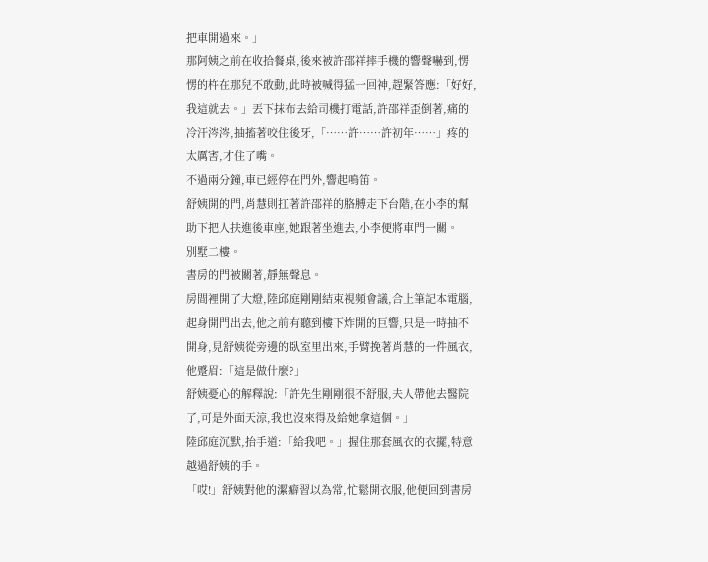把車開過來。」
那阿姨之前在收拾餐桌,後來被許邵祥摔手機的響聲嚇到,愣愣的杵在那兒不敢動,此時被喊得猛一回神,趕緊答應:「好好,我這就去。」丟下抹布去給司機打電話,許邵祥歪倒著,痛的冷汗涔涔,抽搐著咬住後牙,「……許……許初年……」疼的太厲害,才住了嘴。
不過兩分鐘,車已經停在門外,響起鳴笛。
舒姨開的門,肖慧則扛著許邵祥的胳膊走下台階,在小李的幫助下把人扶進後車座,她跟著坐進去,小李便將車門一關。
別墅二樓。
書房的門被關著,靜無聲息。
房間裡開了大燈,陸邱庭剛剛結束視頻會議,合上筆記本電腦,起身開門出去,他之前有聽到樓下炸開的巨響,只是一時抽不開身,見舒姨從旁邊的臥室里出來,手臂挽著肖慧的一件風衣,他蹙眉:「這是做什麼?」
舒姨憂心的解釋說:「許先生剛剛很不舒服,夫人帶他去醫院了,可是外面天涼,我也沒來得及給她拿這個。」
陸邱庭沉默,抬手道:「給我吧。」握住那套風衣的衣擺,特意越過舒姨的手。
「哎!」舒姨對他的潔癖習以為常,忙鬆開衣服,他便回到書房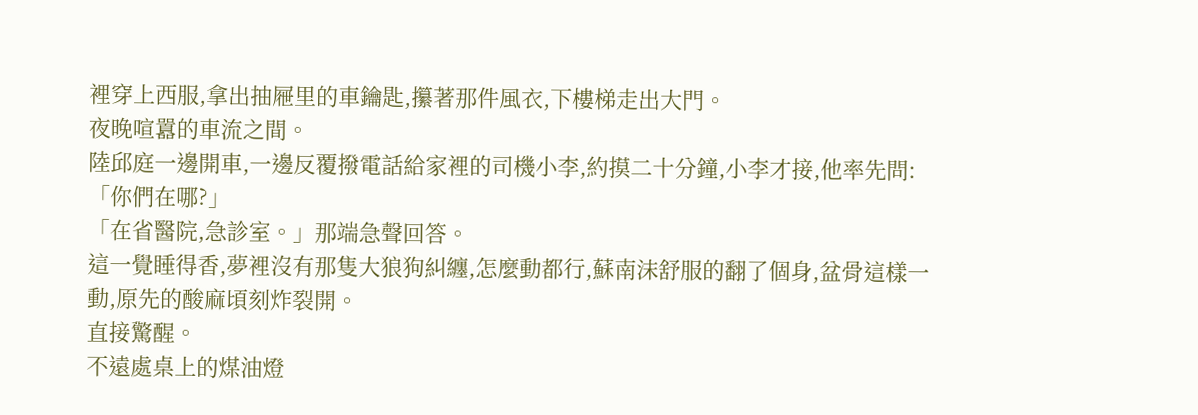裡穿上西服,拿出抽屜里的車鑰匙,攥著那件風衣,下樓梯走出大門。
夜晚喧囂的車流之間。
陸邱庭一邊開車,一邊反覆撥電話給家裡的司機小李,約摸二十分鐘,小李才接,他率先問:「你們在哪?」
「在省醫院,急診室。」那端急聲回答。
這一覺睡得香,夢裡沒有那隻大狼狗糾纏,怎麼動都行,蘇南沫舒服的翻了個身,盆骨這樣一動,原先的酸麻頃刻炸裂開。
直接驚醒。
不遠處桌上的煤油燈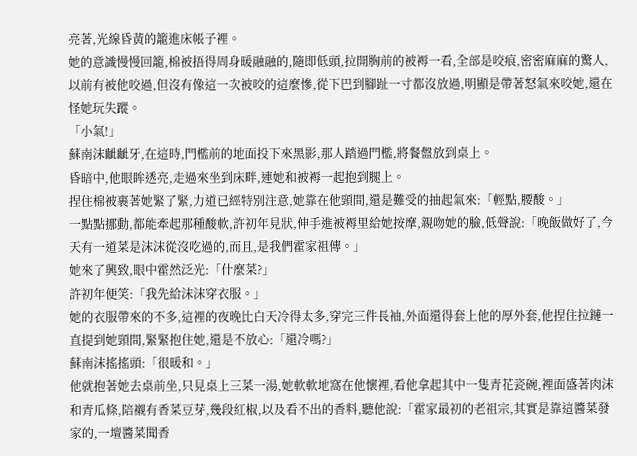亮著,光線昏黃的籠進床帳子裡。
她的意識慢慢回籠,棉被捂得周身暖融融的,隨即低頭,拉開胸前的被褥一看,全部是咬痕,密密麻麻的驚人,以前有被他咬過,但沒有像這一次被咬的這麼慘,從下巴到腳趾一寸都沒放過,明顯是帶著怒氣來咬她,還在怪她玩失蹤。
「小氣!」
蘇南沫齜齜牙,在這時,門檻前的地面投下來黑影,那人踏過門檻,將餐盤放到桌上。
昏暗中,他眼眸透亮,走過來坐到床畔,連她和被褥一起抱到腿上。
捏住棉被裹著她緊了緊,力道已經特別注意,她靠在他頸間,還是難受的抽起氣來:「輕點,腰酸。」
一點點挪動,都能牽起那種酸軟,許初年見狀,伸手進被褥里給她按摩,親吻她的臉,低聲說:「晚飯做好了,今天有一道菜是沫沫從沒吃過的,而且,是我們霍家祖傳。」
她來了興致,眼中霍然泛光:「什麼菜?」
許初年便笑:「我先給沫沫穿衣服。」
她的衣服帶來的不多,這裡的夜晚比白天冷得太多,穿完三件長袖,外面還得套上他的厚外套,他捏住拉鏈一直提到她頸間,緊緊抱住她,還是不放心:「還冷嗎?」
蘇南沫搖搖頭:「很暖和。」
他就抱著她去桌前坐,只見桌上三菜一湯,她軟軟地窩在他懷裡,看他拿起其中一隻青花瓷碗,裡面盛著肉沫和青瓜條,陪襯有香菜豆芽,幾段紅椒,以及看不出的香料,聽他說:「霍家最初的老祖宗,其實是靠這醬菜發家的,一壇醬菜聞香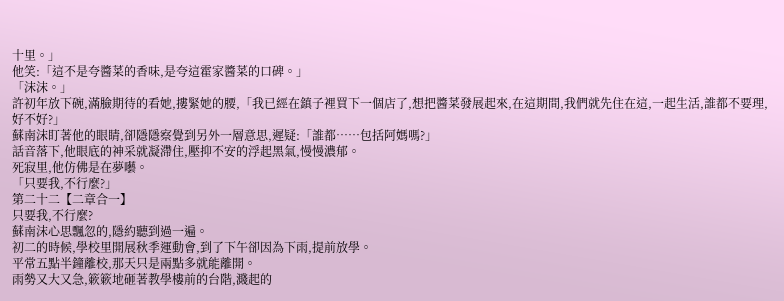十里。」
他笑:「這不是夸醬菜的香味,是夸這霍家醬菜的口碑。」
「沫沫。」
許初年放下碗,滿臉期待的看她,摟緊她的腰,「我已經在鎮子裡買下一個店了,想把醬菜發展起來,在這期間,我們就先住在這,一起生活,誰都不要理,好不好?」
蘇南沫盯著他的眼睛,卻隱隱察覺到另外一層意思,遲疑:「誰都……包括阿媽嗎?」
話音落下,他眼底的神采就凝滯住,壓抑不安的浮起黑氣,慢慢濃郁。
死寂里,他仿佛是在夢囈。
「只要我,不行麼?」
第二十二【二章合一】
只要我,不行麼?
蘇南沫心思飄忽的,隱約聽到過一遍。
初二的時候,學校里開展秋季運動會,到了下午卻因為下雨,提前放學。
平常五點半鐘離校,那天只是兩點多就能離開。
雨勢又大又急,簌簌地砸著教學樓前的台階,濺起的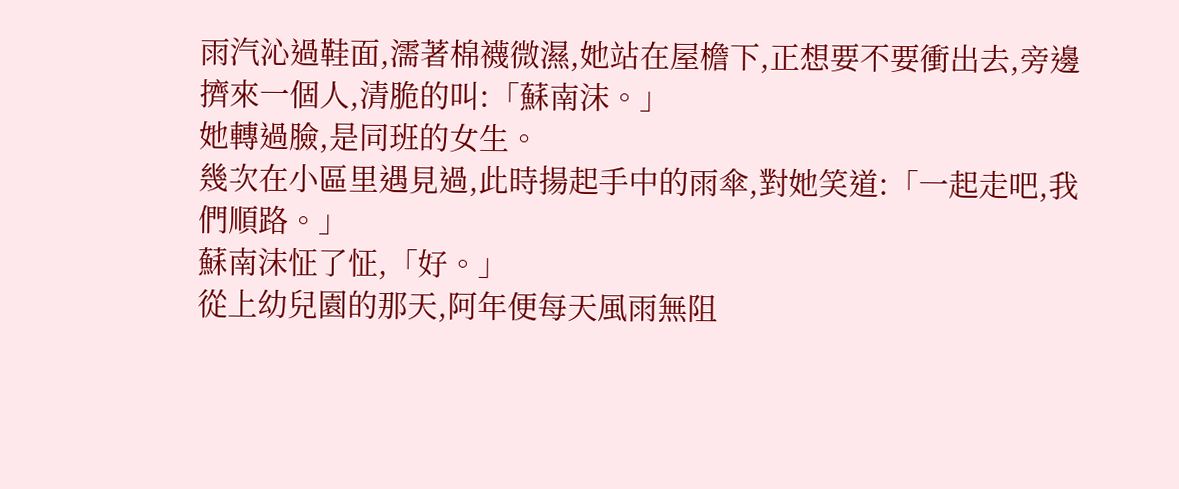雨汽沁過鞋面,濡著棉襪微濕,她站在屋檐下,正想要不要衝出去,旁邊擠來一個人,清脆的叫:「蘇南沫。」
她轉過臉,是同班的女生。
幾次在小區里遇見過,此時揚起手中的雨傘,對她笑道:「一起走吧,我們順路。」
蘇南沫怔了怔,「好。」
從上幼兒園的那天,阿年便每天風雨無阻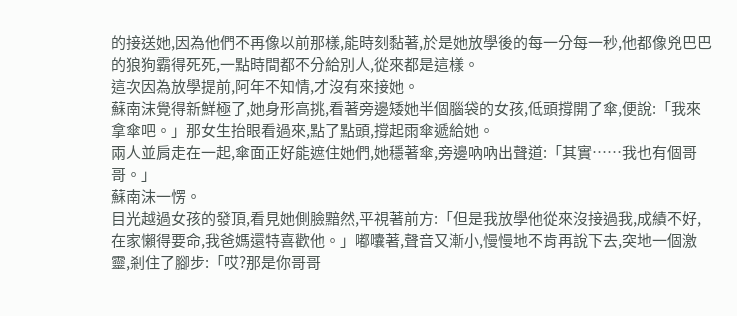的接送她,因為他們不再像以前那樣,能時刻黏著,於是她放學後的每一分每一秒,他都像兇巴巴的狼狗霸得死死,一點時間都不分給別人,從來都是這樣。
這次因為放學提前,阿年不知情,才沒有來接她。
蘇南沫覺得新鮮極了,她身形高挑,看著旁邊矮她半個腦袋的女孩,低頭撐開了傘,便說:「我來拿傘吧。」那女生抬眼看過來,點了點頭,撐起雨傘遞給她。
兩人並肩走在一起,傘面正好能遮住她們,她穩著傘,旁邊吶吶出聲道:「其實……我也有個哥哥。」
蘇南沫一愣。
目光越過女孩的發頂,看見她側臉黯然,平視著前方:「但是我放學他從來沒接過我,成績不好,在家懶得要命,我爸媽還特喜歡他。」嘟囔著,聲音又漸小,慢慢地不肯再說下去,突地一個激靈,剎住了腳步:「哎?那是你哥哥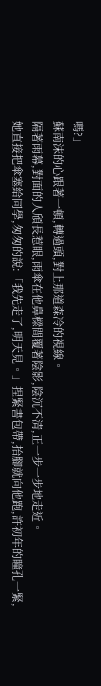嗎?」
蘇南沫的心跟著一頓,轉過頭,對上那道森冷的視線。
隔著雨幕,對面的人頎長惹眼,雨傘在他鼻樑間覆著陰影,陰沉不清,正一步一步地走近。
她直接把傘塞給同學,匆匆的說:「我先走了,明天見。」捏緊書包帶,抬腳就向他跑,許初年的瞳孔一緊,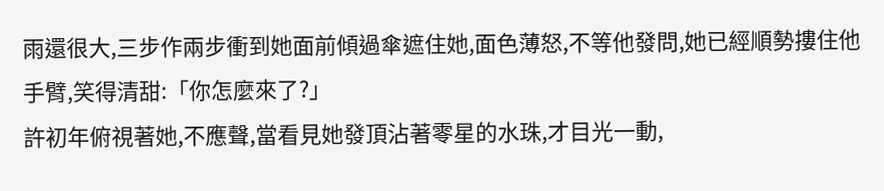雨還很大,三步作兩步衝到她面前傾過傘遮住她,面色薄怒,不等他發問,她已經順勢摟住他手臂,笑得清甜:「你怎麼來了?」
許初年俯視著她,不應聲,當看見她發頂沾著零星的水珠,才目光一動,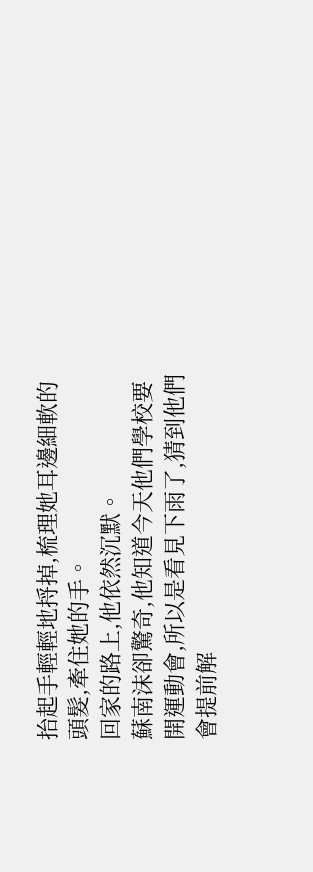抬起手輕輕地捋掉,梳理她耳邊細軟的頭髮,牽住她的手。
回家的路上,他依然沉默。
蘇南沫卻驚奇,他知道今天他們學校要開運動會,所以是看見下雨了,猜到他們會提前解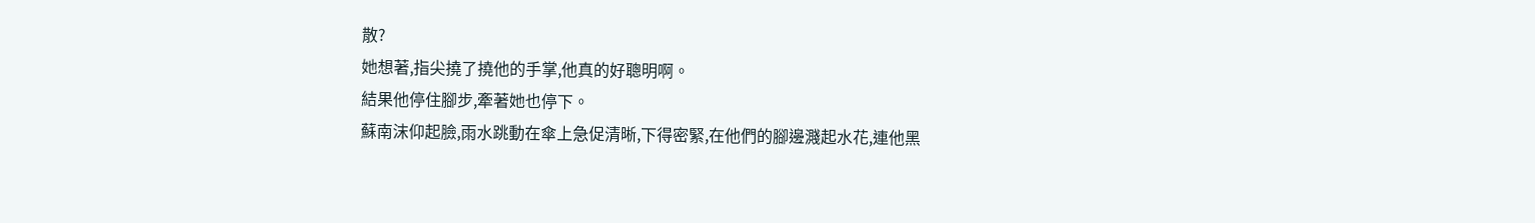散?
她想著,指尖撓了撓他的手掌,他真的好聰明啊。
結果他停住腳步,牽著她也停下。
蘇南沫仰起臉,雨水跳動在傘上急促清晰,下得密緊,在他們的腳邊濺起水花,連他黑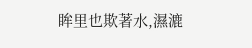眸里也欺著水,濕漉